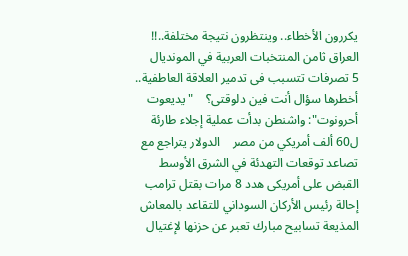يكررون الأخطاء.. وينتظرون نتيجة مختلفة..!!    العراق ثامن المنتخبات العربية في المونديال    5 تصرفات تتسبب فى تدمير العلاقة العاطفية.. أخطرها سؤال أنت فين دلوقتى؟    "يديعوت أحرونوت": واشنطن بدأت عملية إجلاء طارئة ل60 ألف أمريكي من مصر    الدولار يتراجع مع تصاعد توقعات التهدئة في الشرق الأوسط    القبض على أمريكى هدد 8 مرات بقتل ترامب    إحالة رئيس الأركان السوداني للتقاعد بالمعاش    المذيعة تسابيح مبارك تعبر عن حزنها لإغتيال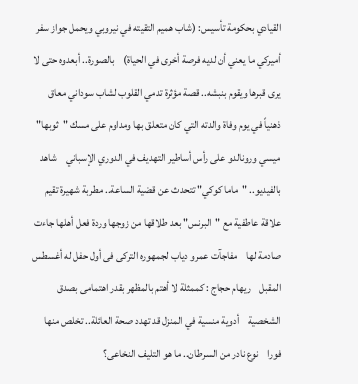القيادي بحكومة تأسيس: (شاب هميم التقيته في نيروبي ويحمل جواز سفر أميركي ما يعني أن لديه فرصة أخرى في الحياة)    بالصورة.. أبعدوه حتى لا يرى قبرها ويقوم بنبشه.. قصة مؤثرة تدمي القلوب لشاب سوداني معاق ذهنياً في يوم وفاة والدته التي كان متعلق بها ومداوم على مسك "ثوبها"    ميسي ورونالدو على رأس أساطير التهديف في الدوري الإسباني    شاهد بالفيديو.. "ماما كوكي" تتحدث عن قضية الساعة.. مطربة شهيرة تقيم علاقة عاطفية مع "البرنس" بعد طلاقها من زوجها وردة فعل أهلها جاءت صادمة لها    مفاجآت عمرو دياب لجمهوره التركى فى أول حفل له أغسطس المقبل    ريهام حجاج : كممثلة لا أهتم بالمظهر بقدر اهتمامى بصدق الشخصية    أدوية منسية في المنزل قد تهدد صحة العائلة.. تخلص منها فورا    نوع نادر من السرطان.. ما هو التليف النخاعى؟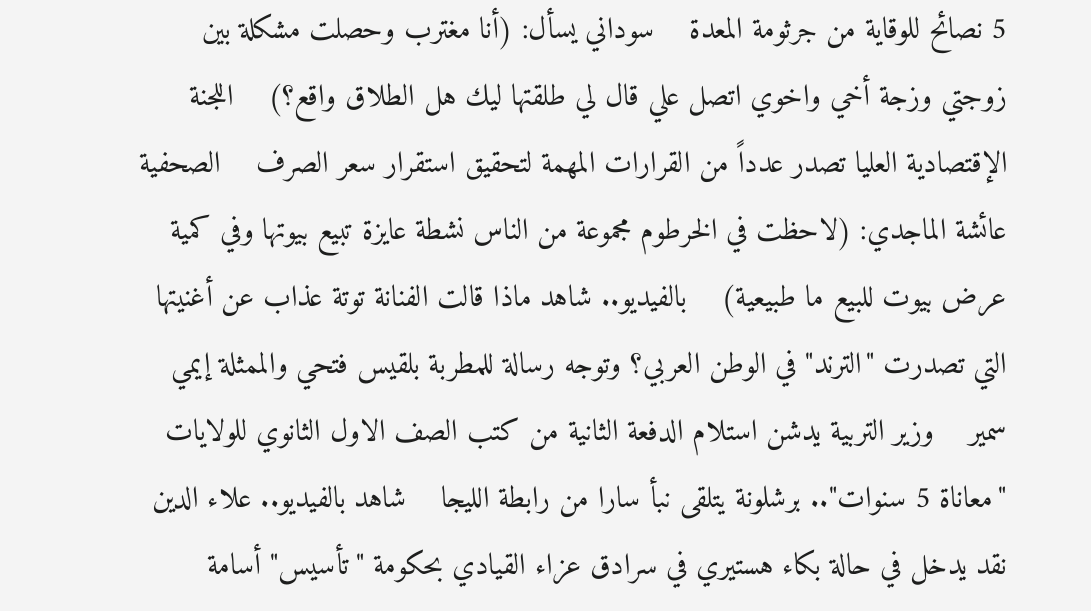5 نصائح للوقاية من جرثومة المعدة    سوداني يسأل: (أنا مغترب وحصلت مشكلة بين زوجتي وزجة أخي واخوي اتصل علي قال لي طلقتها ليك هل الطلاق واقع؟)    اللجنة الإقتصادية العليا تصدر عدداً من القرارات المهمة لتحقيق استقرار سعر الصرف    الصحفية عائشة الماجدي: (لاحظت في الخرطوم مجموعة من الناس نشطة عايزة تبيع بيوتها وفي كمية عرض بيوت للبيع ما طبيعية)    بالفيديو.. شاهد ماذا قالت الفنانة توتة عذاب عن أغنيتها التي تصدرت "الترند" في الوطن العربي؟ وتوجه رسالة للمطربة بلقيس فتحي والممثلة إيمي سمير    وزير التربية يدشن استلام الدفعة الثانية من كتب الصف الاول الثانوي للولايات    "معاناة 5 سنوات".. برشلونة يتلقى نبأ سارا من رابطة الليجا    شاهد بالفيديو.. علاء الدين نقد يدخل في حالة بكاء هستيري في سرادق عزاء القيادي بحكومة "تأسيس" أسامة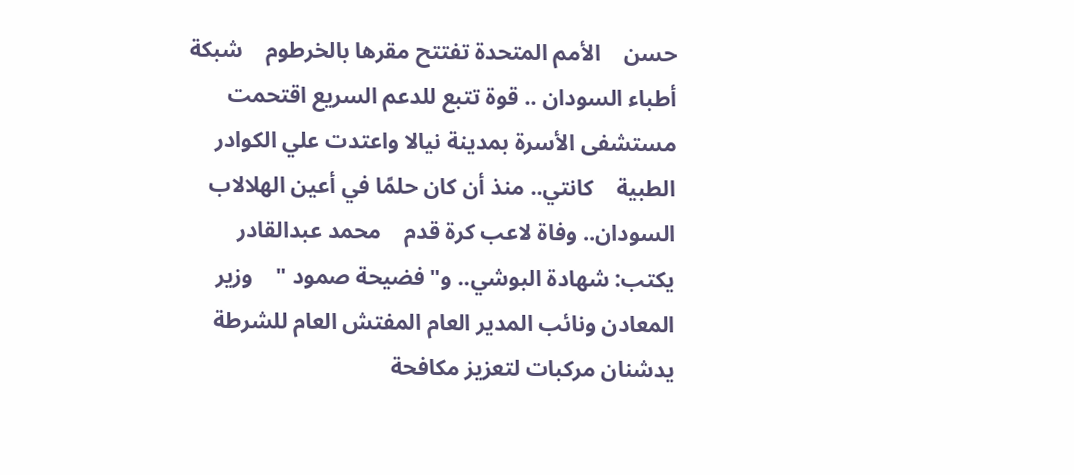حسن    الأمم المتحدة تفتتح مقرها بالخرطوم    شبكة أطباء السودان .. قوة تتبع للدعم السريع اقتحمت مستشفى الأسرة بمدينة نيالا واعتدت علي الكوادر الطبية    كانتي.. منذ أن كان حلمًا في أعين الهلالاب    السودان.. وفاة لاعب كرة قدم    محمد عبدالقادر يكتب: شهادة البوشي.. و"فضيحة صمود "    وزير المعادن ونائب المدير العام المفتش العام للشرطة يدشنان مركبات لتعزيز مكافحة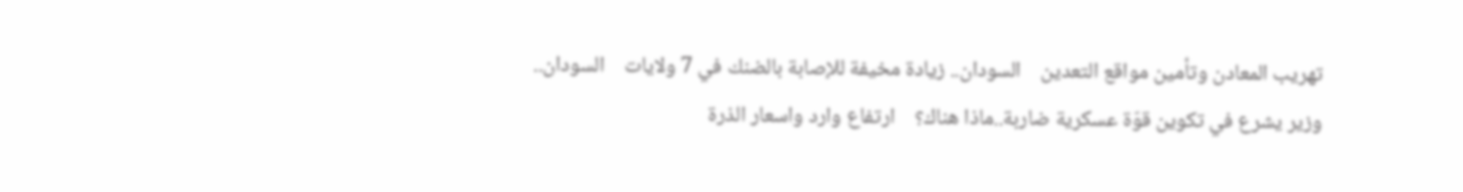تهريب المعادن وتأمين مواقع التعدين    السودان.. زيادة مخيفة للإصابة بالضنك في 7 ولايات    السودان.. وزير يشرع في تكوين قوّة عسكرية ضاربة..ماذا هناك؟    ارتفاع وارد واسعار الذرة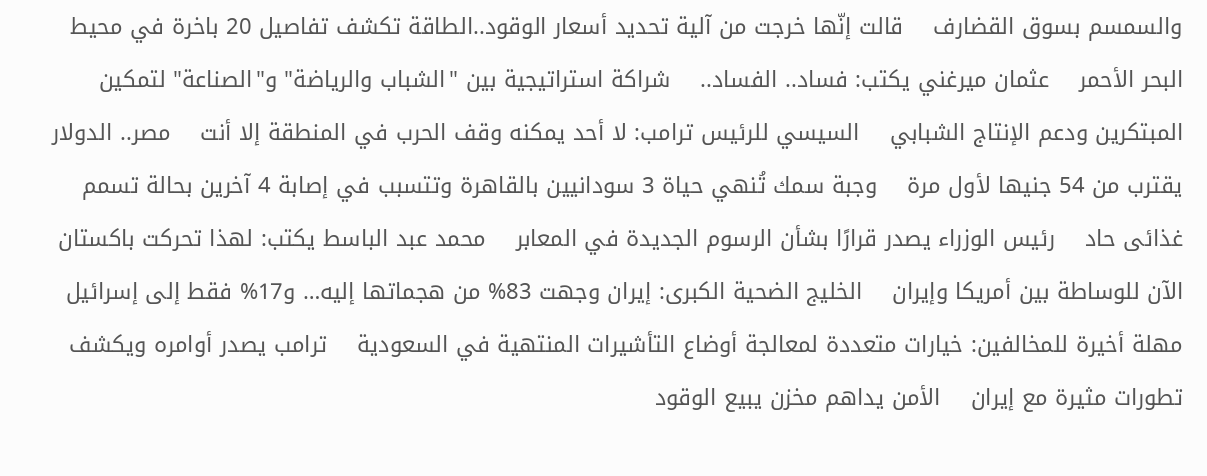والسمسم بسوق القضارف    قالت إنّها خرجت من آلية تحديد أسعار الوقود..الطاقة تكشف تفاصيل 20 باخرة في محيط البحر الأحمر    عثمان ميرغني يكتب: فساد.. الفساد..    شراكة استراتيجية بين "الشباب والرياضة" و"الصناعة" لتمكين المبتكرين ودعم الإنتاج الشبابي    السيسي للرئيس ترامب: لا أحد يمكنه وقف الحرب في المنطقة إلا أنت    مصر.. الدولار يقترب من 54 جنيها لأول مرة    وجبة سمك تُنهي حياة 3 سودانيين بالقاهرة وتتسبب في إصابة 4 آخرين بحالة تسمم غذائى حاد    رئيس الوزراء يصدر قرارًا بشأن الرسوم الجديدة في المعابر    محمد عبد الباسط يكتب: لهذا تحركت باكستان الآن للوساطة بين أمريكا وإيران    الخليج الضحية الكبرى: إيران وجهت 83% من هجماتها إليه… و17% فقط إلى إسرائيل    مهلة أخيرة للمخالفين: خيارات متعددة لمعالجة أوضاع التأشيرات المنتهية في السعودية    ترامب يصدر أوامره ويكشف تطورات مثيرة مع إيران    الأمن يداهم مخزن يبيع الوقود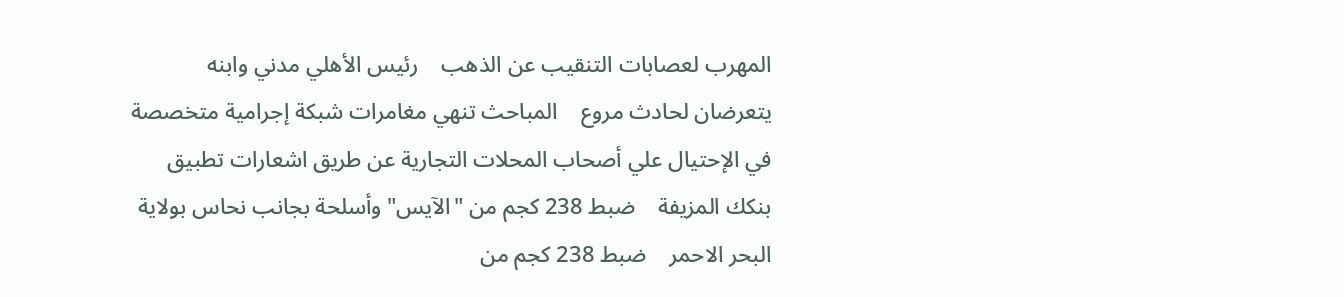المهرب لعصابات التنقيب عن الذهب    رئيس الأهلي مدني وابنه يتعرضان لحادث مروع    المباحث تنهي مغامرات شبكة إجرامية متخصصة في الإحتيال علي أصحاب المحلات التجارية عن طريق اشعارات تطبيق بنكك المزيفة    ضبط 238 كجم من "الآيس" وأسلحة بجانب نحاس بولاية البحر الاحمر    ضبط 238 كجم من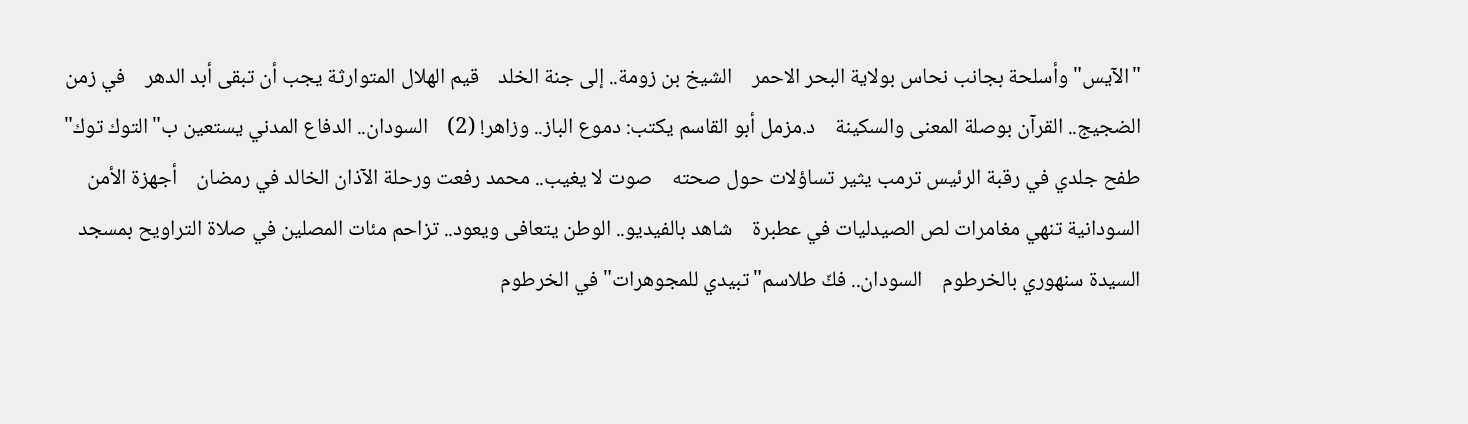"الآيس" وأسلحة بجانب نحاس بولاية البحر الاحمر    الشيخ بن زومة.. إلى جنة الخلد    قيم الهلال المتوارثة يجب أن تبقى أبد الدهر    في زمن الضجيج.. القرآن بوصلة المعنى والسكينة    د.مزمل أبو القاسم يكتب: دموع الباز.. وزاهر! (2)    السودان.. الدفاع المدني يستعين ب"التوك توك"    طفح جلدي في رقبة الرئيس ترمب يثير تساؤلات حول صحته    صوت لا يغيب.. محمد رفعت ورحلة الآذان الخالد في رمضان    أجهزة الأمن السودانية تنهي مغامرات لص الصيدليات في عطبرة    شاهد بالفيديو.. الوطن يتعافى ويعود.. تزاحم مئات المصلين في صلاة التراويح بمسجد السيدة سنهوري بالخرطوم    السودان.. فكّ طلاسم"تبيدي للمجوهرات" في الخرطوم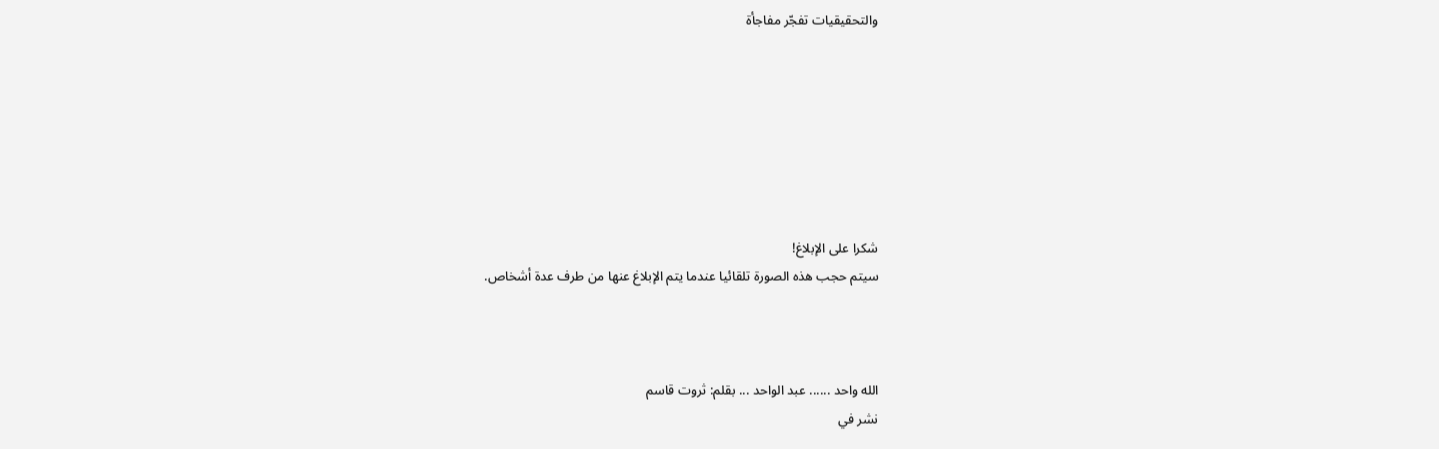والتحقيقيات تفجّر مفاجأة







شكرا على الإبلاغ!
سيتم حجب هذه الصورة تلقائيا عندما يتم الإبلاغ عنها من طرف عدة أشخاص.



الله واحد ...... عبد الواحد ... بقلم: ثروت قاسم
نشر في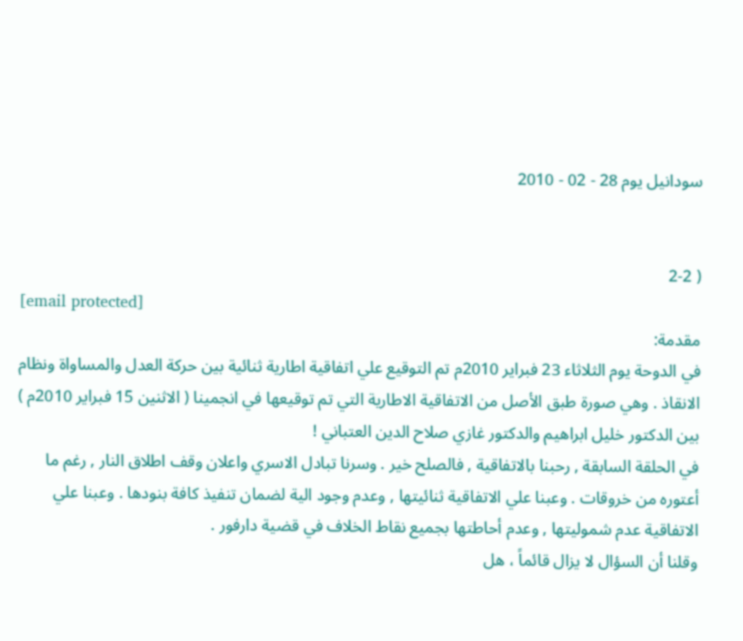سودانيل يوم 28 - 02 - 2010


( 2-2
[email protected]
مقدمة:
في الدوحة يوم الثلاثاء 23 فبراير 2010م تم التوقيع علي اتفاقية اطارية ثنائية بين حركة العدل والمساواة ونظام الانقاذ . وهي صورة طبق الأصل من الاتفاقية الاطارية التي تم توقيعها في انجمينا ( الاثنين 15 فبراير 2010م ) بين الدكتور خليل ابراهيم والدكتور غازي صلاح الدين العتباني !
في الحلقة السابقة , رحبنا بالاتفاقية , فالصلح خير . وسرنا تبادل الاسري واعلان وقف اطلاق النار , رغم ما أعتوره من خروقات . وعبنا علي الاتفاقية ثنائيتها , وعدم وجود الية لضمان تنفيذ كافة بنودها . وعبنا علي الاتفاقية عدم شموليتها , وعدم أحاطتها بجميع نقاط الخلاف في قضية دارفور .
وقلنا أن السؤال لا يزال قائماً ، هل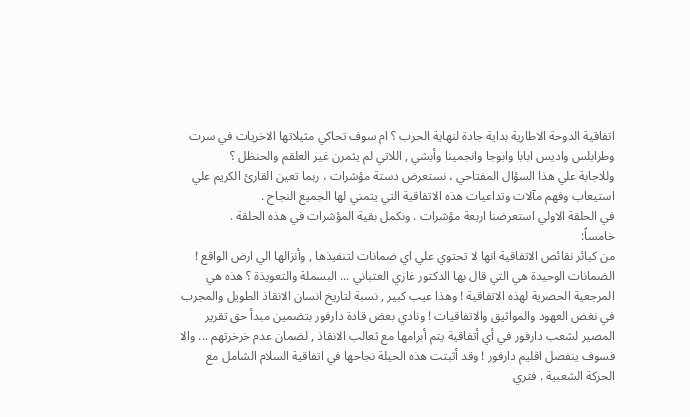اتفاقية الدوحة الاطارية بداية جادة لنهاية الحرب ؟ ام سوف تحاكي مثيلاتها الاخريات في سرت وطرابلس واديس ابابا وابوجا وانجمينا وأبشي , اللاتي لم يثمرن غير العلقم والحنظل ؟
وللاجابة علي هذا السؤال المفتاحي ، نستعرض دستة مؤشرات ، ربما تعين القارئ الكريم علي استيعاب وفهم مآلات وتداعيات هذه الاتفاقية التي يتمني لها الجميع النجاح .
في الحلقة الاولي استعرضنا اربعة مؤشرات . ونكمل بقية المؤشرات في هذه الحلقة .
خامساً:
من كبائر نقائص الاتفاقية انها لا تحتوي علي اي ضمانات لتنفيذها , وأنزالها الي ارض الواقع ! الضمانات الوحيدة هي التي قال بها الدكتور غازي العتباني ... البسملة والتعويذة ؟ هذه هي المرجعية الحصرية لهذه الاتفاقية ! وهذا عيب كبير , نسبة لتاريخ انسان الانقاذ الطويل والمجرب في نغض العهود والمواثيق والاتفاقيات ! ونادي بعض قادة دارفور بتضمين مبدأ حق تقرير المصير لشعب دارفور في أي أتفاقية يتم أبرامها مع ثعالب الانقاذ , لضمان عدم خرخرتهم ... والا فسوف ينفصل اقليم دارفور ! وقد أثبتت هذه الحيلة نجاحها في اتفاقية السلام الشامل مع الحركة الشعبية . فتري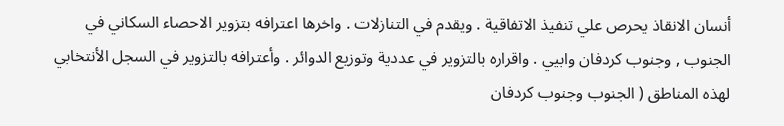أنسان الانقاذ يحرص علي تنفيذ الاتفاقية . ويقدم في التنازلات . واخرها اعترافه بتزوير الاحصاء السكاني في الجنوب , وجنوب كردفان وابيي . واقراره بالتزوير في عددية وتوزيع الدوائر . وأعترافه بالتزوير في السجل الأنتخابي لهذه المناطق ( الجنوب وجنوب كردفان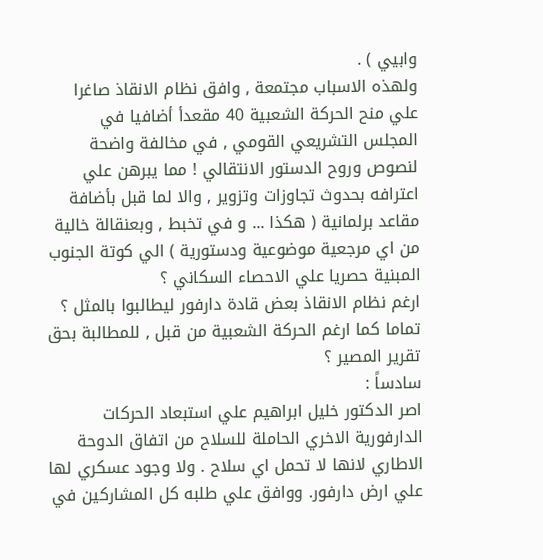وابيي ) .
ولهذه الاسباب مجتمعة , وافق نظام الانقاذ صاغرا علي منح الحركة الشعبية 40 مقعدأ أضافيا في المجلس التشريعي القومي , في مخالفة واضحة لنصوص وروح الدستور الانتقالي ! مما يبرهن علي اعترافه بحدوث تجاوزات وتزوير , والا لما قبل بأضافة مقاعد برلمانية ( هكذا ... و في تخبط , وبعنقالة خالية من اي مرجعية موضوعية ودستورية ) الي كوتة الجنوب المبنية حصريا علي الاحصاء السكاني ؟
ارغم نظام الانقاذ بعض قادة دارفور ليطالبوا بالمثل ؟ تماما كما ارغم الحركة الشعبية من قبل , للمطالبة بحق تقرير المصير ؟
سادساً :
اصر الدكتور خليل ابراهيم علي استبعاد الحركات الدارفورية الاخري الحاملة للسلاح من اتفاق الدوحة الاطاري لانها لا تحمل اي سلاح . ولا وجود عسكري لها علي ارض دارفور. ووافق علي طلبه كل المشاركين في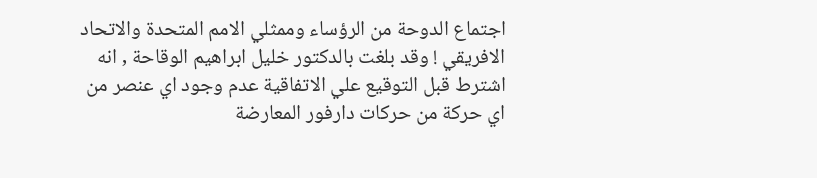اجتماع الدوحة من الرؤساء وممثلي الامم المتحدة والاتحاد الافريقي ! وقد بلغت بالدكتور خليل ابراهيم الوقاحة , انه اشترط قبل التوقيع علي الاتفاقية عدم وجود اي عنصر من اي حركة من حركات دارفور المعارضة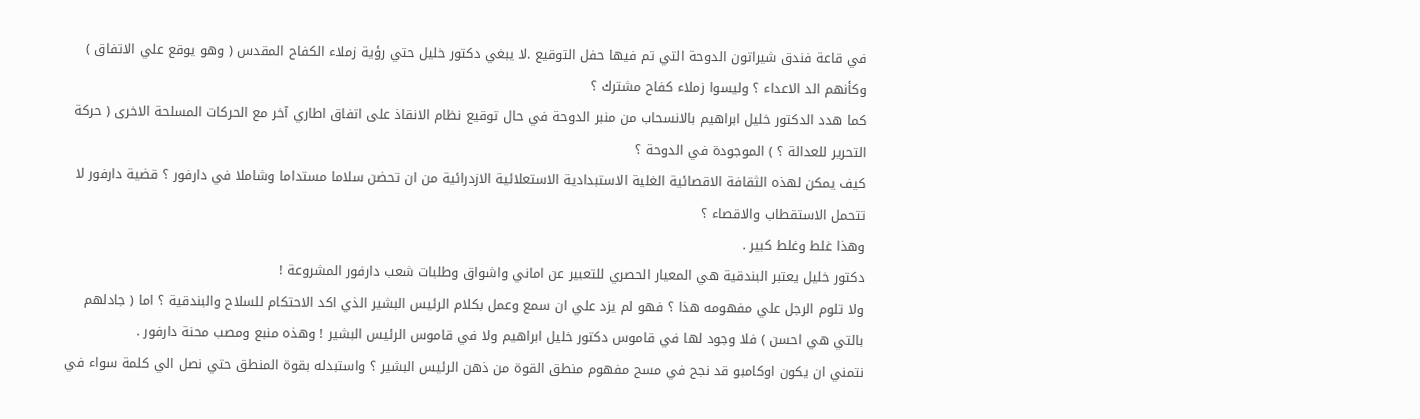في قاعة فندق شيراتون الدوحة التي تم فيها حفل التوقيع .لا يبغي دكتور خليل حتي رؤية زملاء الكفاح المقدس ( وهو يوقع علي الاتفاق ) وكأنهم الد الاعداء ؟ وليسوا زملاء كفاح مشترك ؟
كما هدد الدكتور خليل ابراهيم بالانسحاب من منبر الدوحة في حال توقيع نظام الانقاذ على اتفاق اطاري آخر مع الحركات المسلحة الاخرى ( حركة التحرير للعدالة ؟ ) الموجودة في الدوحة ؟
كيف يمكن لهذه الثقافة الاقصائية الغلية الاستبدادية الاستعلائية الازدرائية من ان تحضن سلاما مستداما وشاملا في دارفور ؟ قضية دارفور لا تتحمل الاستقطاب والاقصاء ؟
وهذا غلط وغلط كبير .
دكتور خليل يعتبر البندقية هي المعيار الحصري للتعبير عن اماني واشواق وطلبات شعب دارفور المشروعة !
ولا تلوم الرجل علي مفهومه هذا ؟ فهو لم يزد علي ان سمع وعمل بكلام الرئيس البشير الذي اكد الاحتكام للسلاح والبندقية ؟ اما ( جادلهم بالتي هي احسن ) فلا وجود لها في قاموس دكتور خليل ابراهيم ولا في قاموس الرئيس البشير ! وهذه منبع ومصب محنة دارفور .
نتمني ان يكون اوكامبو قد نجح في مسح مفهوم منطق القوة من ذهن الرئيس البشير ؟ واستبدله بقوة المنطق حتي نصل الي كلمة سواء في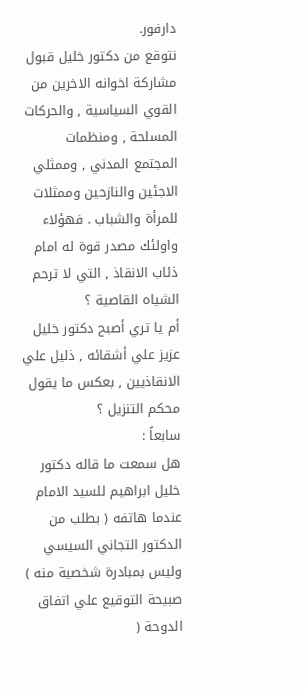دارفور.
نتوقع من دكتور خليل قبول مشاركة اخوانه الاخرين من القوي السياسية , والحركات المسلحة , ومنظمات المجتمع المدني , وممثلي الاجئين والنازحين وممثلات للمرأة والشباب . فهؤلاء واولئك مصدر قوة له امام ذئاب الانقاذ , التي لا ترحم الشياه القاصية ؟
أم يا تري أصبح دكتور خليل عزيز علي أشقائه , ذليل علي الانقاذيين , بعكس ما يقول محكم التنزيل ؟
سابعاً :
هل سمعت ما قاله دكتور خليل ابراهيم للسيد الامام عندما هاتفه ( بطلب من الدكتور التجاني السيسي وليس بمبادرة شخصية منه ) صبيحة التوقيع علي اتفاق الدوحة (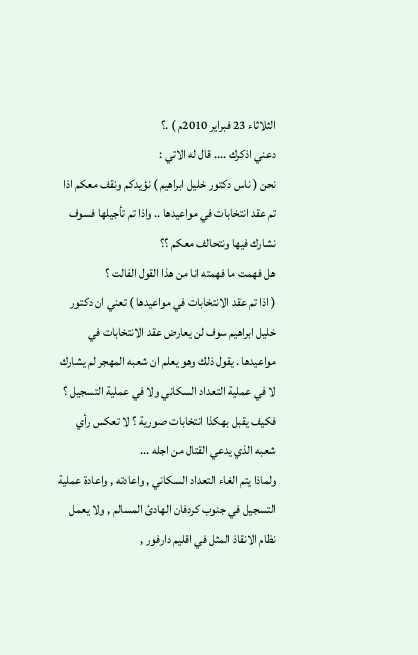الثلاثاء 23 فبراير 2010م ) .؟
دعني اذكرك .... قال له الاتي :
نحن ( ناس دكتور خليل ابراهيم ) نؤيدكم ونقف معكم اذا تم عقد انتخابات في مواعيدها .. واذا تم تأجيلها فسوف نشارك فيها ونتحالف معكم ؟؟
هل فهمت ما فهمته انا من هذا القول الفالت ؟
( اذا تم عقد الانتخابات في مواعيدها ) تعني ان دكتور خليل ابراهيم سوف لن يعارض عقد الانتخابات في مواعيدها . يقول ذلك وهو يعلم ان شعبه المهجر لم يشارك لا في عملية التعداد السكاني ولا في عملية التسجيل ؟ فكيف يقبل بهكذا انتخابات صورية ؟ لا تعكس رأي شعبه الذي يدعي القتال من اجله ...
ولماذا يتم الغاء التعداد السكاني , واعادته , واعادة عملية التسجيل في جنوب كردفان الهادئ المسالم , ولا يعمل نظام الانقاذ المثل في اقليم دارفور ,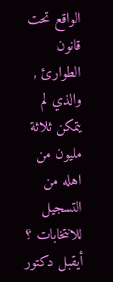الواقع تحت قانون الطوارئ , والذي لم يتمكن ثلاثة مليون من اهله من التسجيل للانتخابات ؟
أيقبل دكتور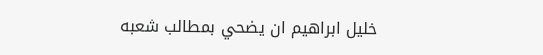خليل ابراهيم ان يضحي بمطالب شعبه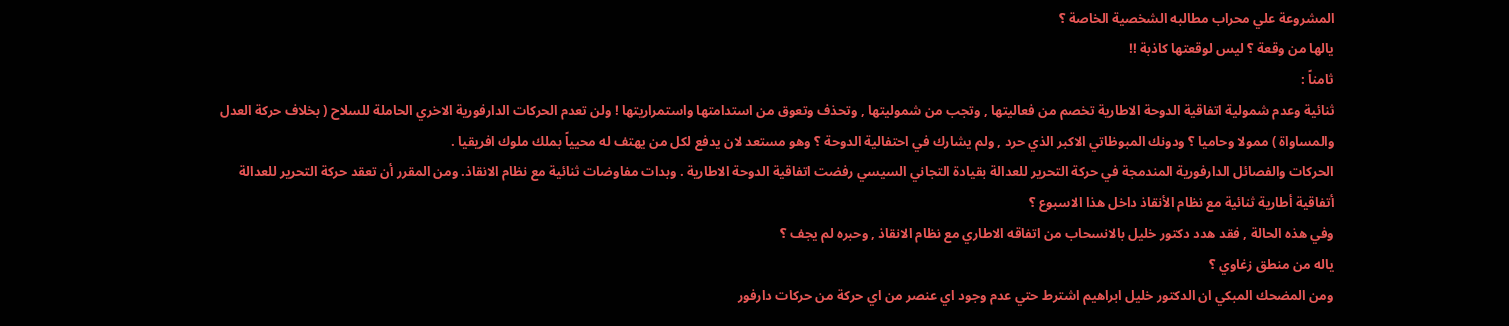المشروعة علي محراب مطالبه الشخصية الخاصة ؟
يالها من وقعة ؟ ليس لوقعتها كاذبة !!
ثامناً :
ثنائية وعدم شمولية اتفاقية الدوحة الاطارية تخصم من فعاليتها , وتجب من شموليتها , وتحذف وتعوق من استدامتها واستمراريتها ! ولن تعدم الحركات الدارفورية الاخري الحاملة للسلاح ( بخلاف حركة العدل والمساواة ) ممولا وحاميا ؟ ودونك المبوظاتي الاكبر الذي حرد , ولم يشارك في احتفالية الدوحة ؟ وهو مستعد لان يدفع لكل من يهتف له محيياً بملك ملوك افريقيا .
الحركات والفصائل الدارفورية المندمجة في حركة التحرير للعدالة بقيادة التجاني السيسي رفضت اتفاقية الدوحة الاطارية . وبدات مفاوضات ثنائية مع نظام الانقاذ. ومن المقرر أن تعقد حركة التحرير للعدالة أتفاقية أطارية ثنائية مع نظام الأنقاذ داخل هذا الاسبوع ؟
وفي هذه الحالة , فقد هدد دكتور خليل بالانسحاب من اتفاقه الاطاري مع نظام الانقاذ , وحبره لم يجف ؟
ياله من منطق زغاوي ؟
ومن المضحك المبكي ان الدكتور خليل ابراهيم اشترط حتي عدم وجود اي عنصر من اي حركة من حركات دارفور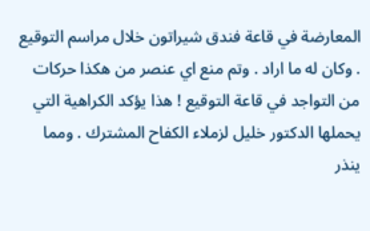المعارضة في قاعة فندق شيراتون خلال مراسم التوقيع . وكان له ما اراد . وتم منع اي عنصر من هكذا حركات من التواجد في قاعة التوقيع ! هذا يؤكد الكراهية التي يحملها الدكتور خليل لزملاء الكفاح المشترك . ومما ينذر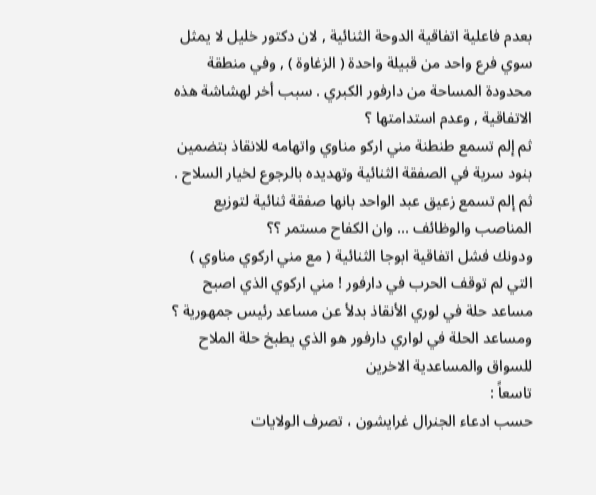بعدم فاعلية اتفاقية الدوحة الثنائية , لان دكتور خليل لا يمثل سوي فرع واحد من قبيلة واحدة ( الزغاوة ) , وفي منطقة محدودة المساحة من دارفور الكبري . سبب أخر لهشاشة هذه الاتفاقية , وعدم استدامتها ؟
ثم إلم تسمع طنطنة مني اركو مناوي واتهامه للانقاذ بتضمين بنود سرية في الصفقة الثنائية وتهديده بالرجوع لخيار السلاح .
ثم إلم تسمع زعيق عبد الواحد بانها صفقة ثنائية لتوزيع المناصب والوظائف ... وان الكفاح مستمر ؟؟
ودونك فشل اتفاقية ابوجا الثنائية ( مع مني اركوي مناوي ) التي لم توقف الحرب في دارفور ! مني اركوي الذي اصبح مساعد حلة في لوري الأنقاذ بدلأ عن مساعد رئيس جمهورية ؟ ومساعد الحلة في لواري دارفور هو الذي يطبخ حلة الملاح للسواق والمساعدية الاخرين
تاسعاً :
حسب ادعاء الجنرال غرايشون ، تصرف الولايات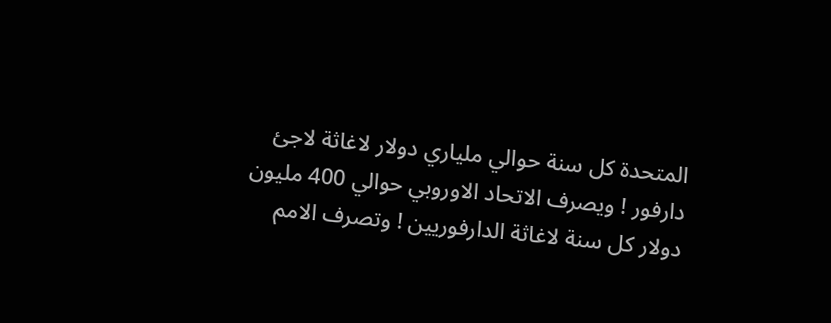المتحدة كل سنة حوالي ملياري دولار لاغاثة لاجئ دارفور ! ويصرف الاتحاد الاوروبي حوالي 400 مليون دولار كل سنة لاغاثة الدارفوريين ! وتصرف الامم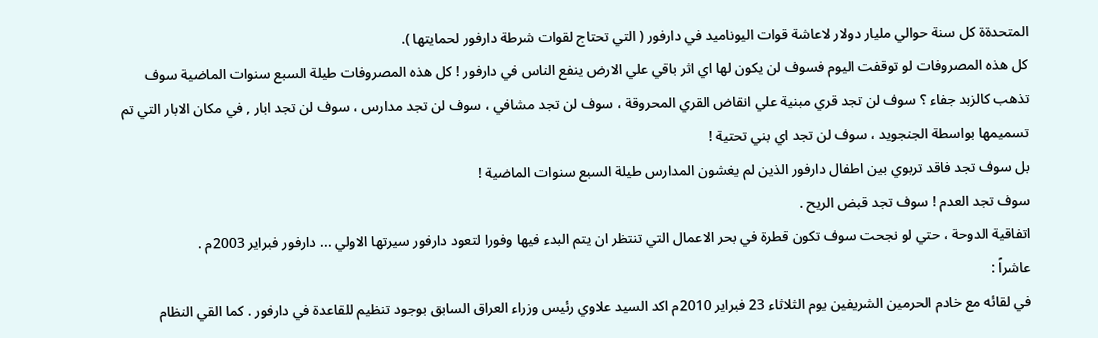المتحدةة كل سنة حوالي مليار دولار لاعاشة قوات اليوناميد في دارفور ( التي تحتاج لقوات شرطة دارفور لحمايتها ).
كل هذه المصروفات لو توقفت اليوم فسوف لن يكون لها اي اثر باقي علي الارض ينفع الناس في دارفور ! كل هذه المصروفات طيلة السبع سنوات الماضية سوف تذهب كالزبد جفاء ؟ سوف لن تجد قري مبنية علي انقاض القري المحروقة ، سوف لن تجد مشافي ، سوف لن تجد مدارس ، سوف لن تجد ابار , في مكان الابار التي تم تسميمها بواسطة الجنجويد ، سوف لن تجد اي بني تحتية !
بل سوف تجد فاقد تربوي بين اطفال دارفور الذين لم يغشون المدارس طيلة السبع سنوات الماضية !
سوف تجد العدم ! سوف تجد قبض الريح .
اتفاقية الدوحة ، حتي لو نجحت سوف تكون قطرة في بحر الاعمال التي تنتظر ان يتم البدء فيها وفورا لتعود دارفور سيرتها الاولي ... دارفور فبراير 2003م .
عاشراً :
في لقائه مع خادم الحرمين الشريفين يوم الثلاثاء 23 فبراير 2010م اكد السيد علاوي رئيس وزراء العراق السابق بوجود تنظيم للقاعدة في دارفور . كما القي النظام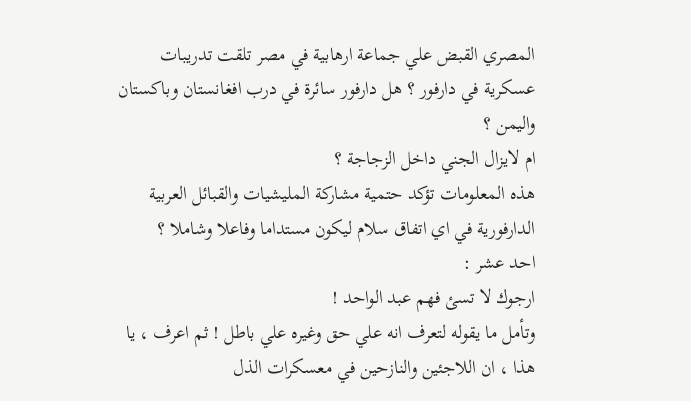المصري القبض علي جماعة ارهابية في مصر تلقت تدريبات عسكرية في دارفور ؟ هل دارفور سائرة في درب افغانستان وباكستان واليمن ؟
ام لايزال الجني داخل الزجاجة ؟
هذه المعلومات تؤكد حتمية مشاركة المليشيات والقبائل العربية الدارفورية في اي اتفاق سلام ليكون مستداما وفاعلا وشاملا ؟
احد عشر :
ارجوك لا تسئ فهم عبد الواحد !
وتأمل ما يقوله لتعرف انه علي حق وغيره علي باطل ! ثم اعرف ، يا هذا ، ان اللاجئين والنازحين في معسكرات الذل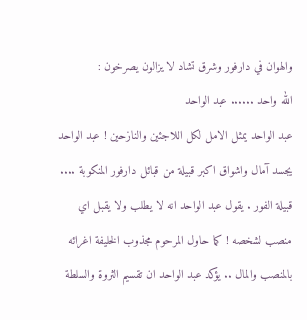والهوان في دارفور وشرق تشاد لا يزالون يصرخون :
الله واحد ...... عبد الواحد
عبد الواحد يمثل الامل لكل اللاجئين والنازحين ! عبد الواحد يجسد آمال واشواق اكبر قبيلة من قبائل دارفور المنكوبة .... قبيلة الفور . يقول عبد الواحد انه لا يطلب ولا يقبل اي منصب لشخصه ! كما حاول المرحوم مجذوب الخليفة اغرائه بالمنصب والمال .. يؤكد عبد الواحد ان تقسيم الثروة والسلطة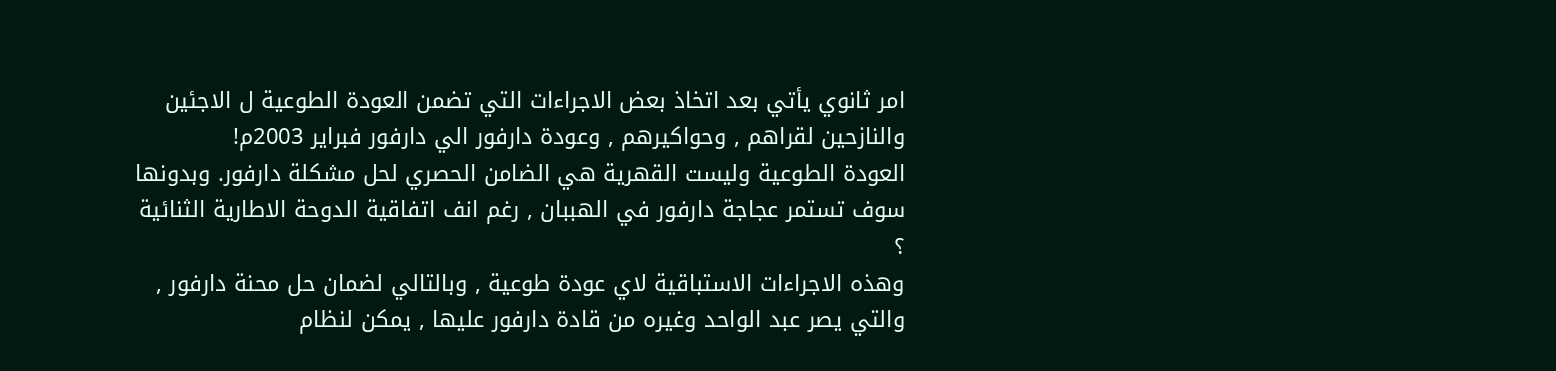امر ثانوي يأتي بعد اتخاذ بعض الاجراءات التي تضمن العودة الطوعية ل الاجئين والنازحين لقراهم , وحواكيرهم , وعودة دارفور الي دارفور فبراير 2003م!
العودة الطوعية وليست القهرية هي الضامن الحصري لحل مشكلة دارفور. وبدونها سوف تستمر عجاجة دارفور في الهببان , رغم انف اتفاقية الدوحة الاطارية الثنائية ؟
وهذه الاجراءات الاستباقية لاي عودة طوعية , وبالتالي لضمان حل محنة دارفور , والتي يصر عبد الواحد وغيره من قادة دارفور عليها , يمكن لنظام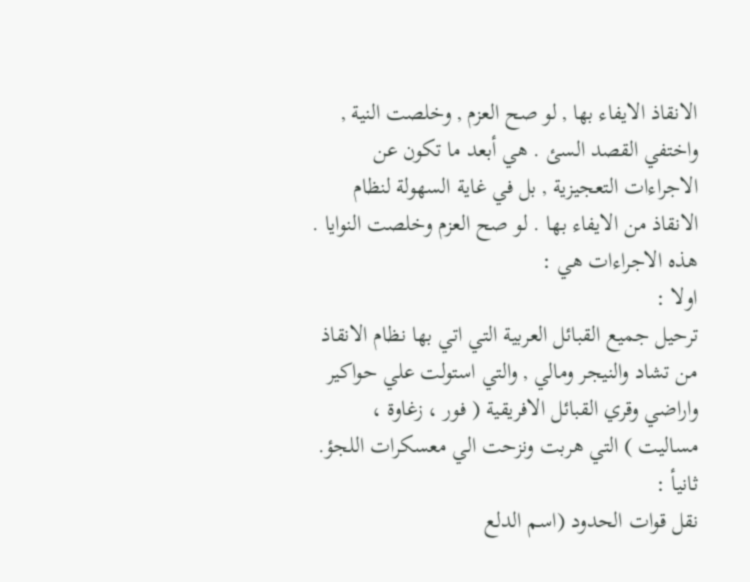الانقاذ الايفاء بها , لو صح العزم , وخلصت النية , واختفي القصد السئ . هي أبعد ما تكون عن الاجراءات التعجيزية , بل في غاية السهولة لنظام الانقاذ من الايفاء بها . لو صح العزم وخلصت النوايا .
هذه الاجراءات هي :
اولا :
ترحيل جميع القبائل العربية التي اتي بها نظام الانقاذ من تشاد والنيجر ومالي , والتي استولت علي حواكير واراضي وقري القبائل الافريقية ( فور ، زغاوة ، مساليت ) التي هربت ونزحت الي معسكرات اللجؤ.
ثانيأ :
نقل قوات الحدود (اسم الدلع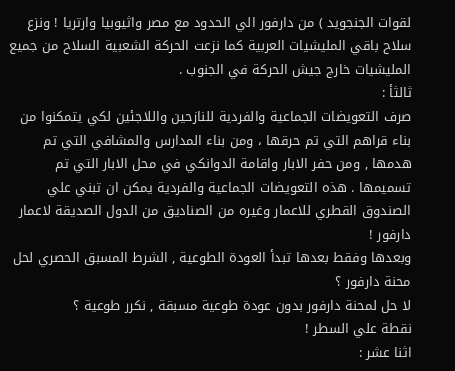لقوات الجنجويد ) من دارفور الي الحدود مع مصر واثيوبيا وارتريا ! ونزع سلاح باقي المليشيات العربية كما نزعت الحركة الشعبية السلاح من جميع المليشيات خارج جيش الحركة في الجنوب .
ثالثأ :
صرف التعويضات الجماعية والفردية للنازحين واللاجئين لكي يتمكنوا من بناء قراهم التي تم حرقها ، ومن بناء المدارس والمشافي التي تم هدمها , ومن حفر الابار واقامة الدوانكي في محل الابار التي تم تسميمها . هذه التعويضات الجماعية والفردية يمكن ان تبني علي الصندوق القطري للاعمار وغيره من الصناديق من الدول الصديقة لاعمار دارفور !
وبعدها وفقط بعدها تبدأ العودة الطوعية , الشرط المسبق الحصري لحل محنة دارفور ؟
لا حل لمحنة دارفور بدون عودة طوعية مسبقة , نكرر طوعية ؟
نقطة علي السطر !
اثنا عشر :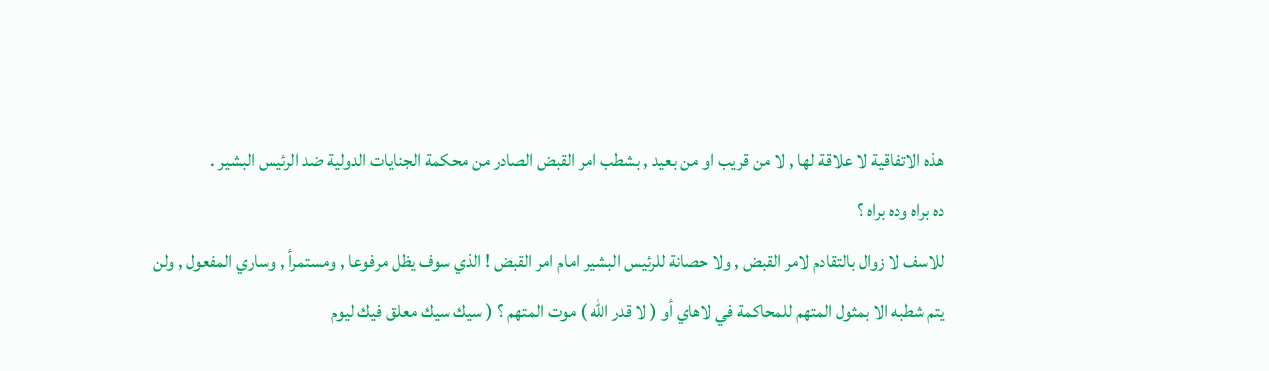هذه الاتفاقية لا علاقة لها , لا من قريب او من بعيد , بشطب امر القبض الصادر من محكمة الجنايات الدولية ضد الرئيس البشير .
ده براه وده براه ؟
للاسف لا زوال بالتقادم لامر القبض , ولا حصانة للرئيس البشير امام امر القبض ! الذي سوف يظل مرفوعا , ومستمرأ , وساري المفعول , ولن يتم شطبه الا بمثول المتهم للمحاكمة في لاهاي أو ( لا قدر الله ) موت المتهم ؟ ( سيك سيك معلق فيك ليوم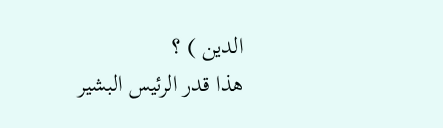الدين ) ؟
هذا قدر الرئيس البشير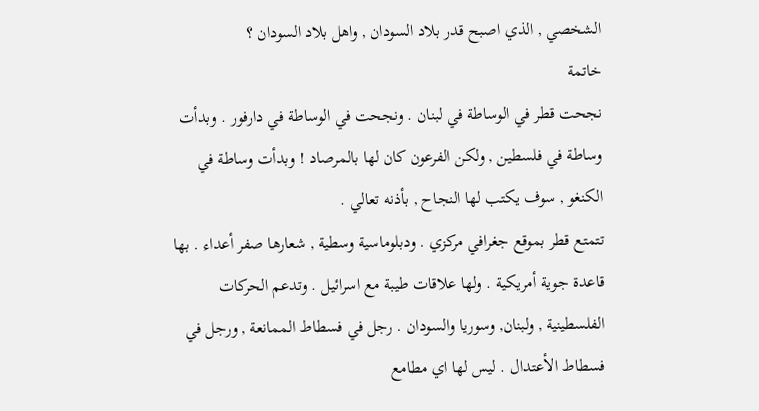الشخصي , الذي اصبح قدر بلاد السودان , واهل بلاد السودان ؟
خاتمة
نجحت قطر في الوساطة في لبنان . ونجحت في الوساطة في دارفور . وبدأت وساطة في فلسطين , ولكن الفرعون كان لها بالمرصاد ! وبدأت وساطة في الكنغو , سوف يكتب لها النجاح , بأذنه تعالي .
تتمتع قطر بموقع جغرافي مركزي . ودبلوماسية وسطية , شعارها صفر أعداء . بها قاعدة جوية أمريكية . ولها علاقات طيبة مع اسرائيل . وتدعم الحركات الفلسطينية , ولبنان, وسوريا والسودان . رجل في فسطاط الممانعة , ورجل في فسطاط الأعتدال . ليس لها اي مطامع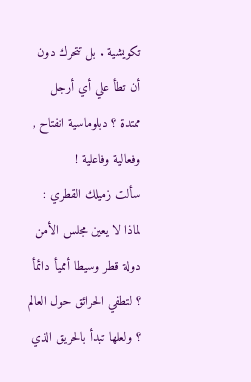تكويشية . بل تتحرك دون أن تطأ علي أي أرجل ممتدة ؟ دبلوماسية انفتاح , وفعالية وفاعلية !
سألت زميلك القطري : لماذا لا يعين مجلس الأمن دولة قطر وسيطا أمميأ دائمأ ؟ لتطفي الحرائق حول العالم ؟ ولعلها تبدأ بالحريق الذي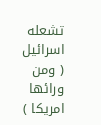تشعله اسرائيل ( ومن ورائها امريكا )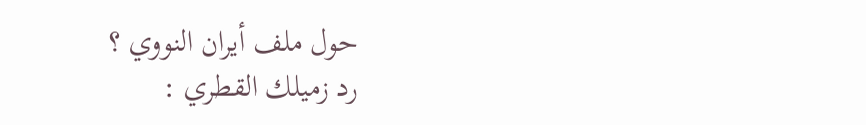حول ملف أيران النووي ؟
رد زميلك القطري :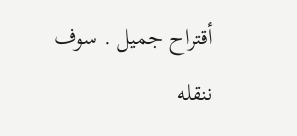أقتراح جميل . سوف ننقله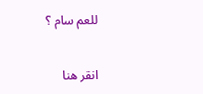للعم سام ؟


انقر هنا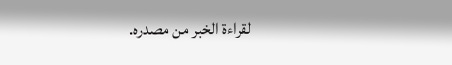لقراءة الخبر من مصدره.